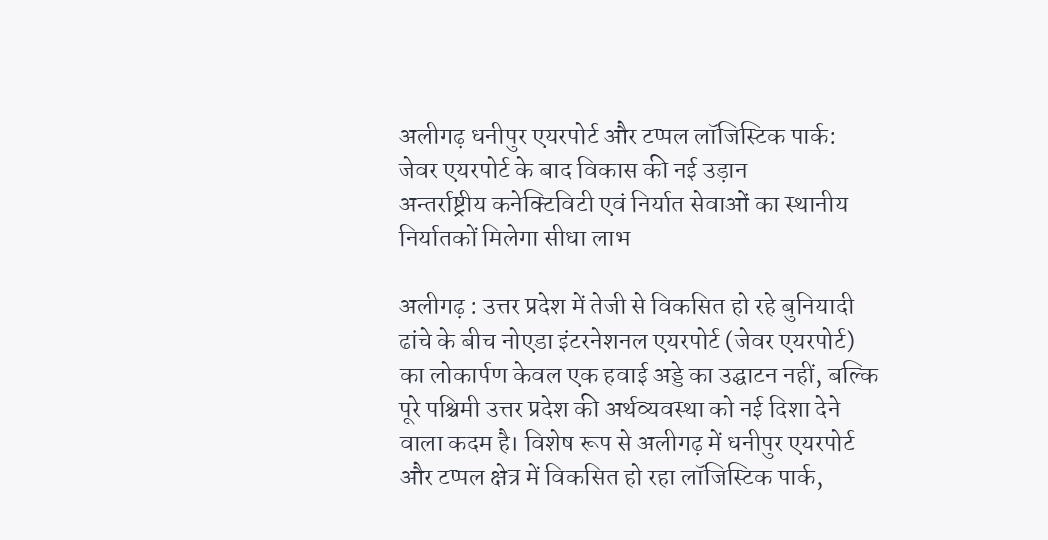अलीगढ़ धनीपुर एयरपोर्ट और टप्पल लॉजिस्टिक पार्क: जेवर एयरपोर्ट के बाद विकास की नई उड़ान
अन्तर्राष्ट्रीय कनेक्टिविटी एवं निर्यात सेवाओं का स्थानीय निर्यातकों मिलेगा सीधा लाभ

अलीगढ़ : उत्तर प्रदेश में तेजी से विकसित हो रहे बुनियादी ढांचे के बीच नोएडा इंटरनेशनल एयरपोर्ट (जेवर एयरपोर्ट) का लोकार्पण केवल एक हवाई अड्डे का उद्घाटन नहीं, बल्कि पूरे पश्चिमी उत्तर प्रदेश की अर्थव्यवस्था को नई दिशा देने वाला कदम है। विशेष रूप से अलीगढ़ में धनीपुर एयरपोर्ट और टप्पल क्षेत्र में विकसित हो रहा लॉजिस्टिक पार्क,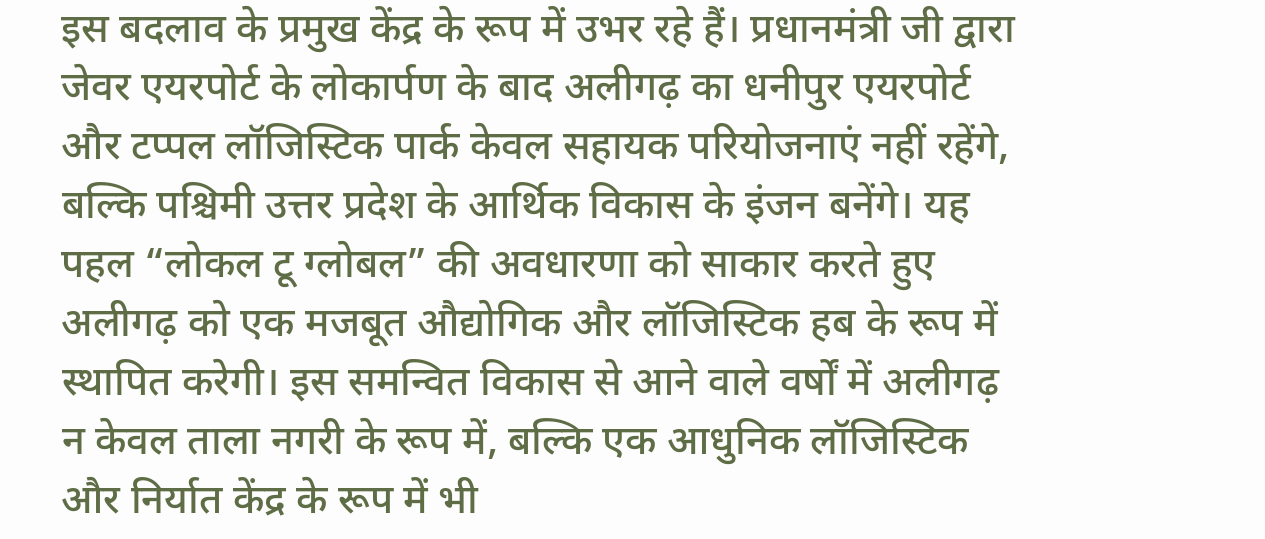इस बदलाव के प्रमुख केंद्र के रूप में उभर रहे हैं। प्रधानमंत्री जी द्वारा जेवर एयरपोर्ट के लोकार्पण के बाद अलीगढ़ का धनीपुर एयरपोर्ट और टप्पल लॉजिस्टिक पार्क केवल सहायक परियोजनाएं नहीं रहेंगे, बल्कि पश्चिमी उत्तर प्रदेश के आर्थिक विकास के इंजन बनेंगे। यह पहल “लोकल टू ग्लोबल” की अवधारणा को साकार करते हुए अलीगढ़ को एक मजबूत औद्योगिक और लॉजिस्टिक हब के रूप में स्थापित करेगी। इस समन्वित विकास से आने वाले वर्षों में अलीगढ़ न केवल ताला नगरी के रूप में, बल्कि एक आधुनिक लॉजिस्टिक और निर्यात केंद्र के रूप में भी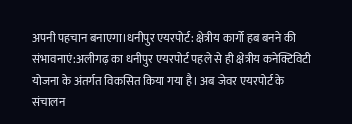अपनी पहचान बनाएगा।धनीपुर एयरपोर्ट: क्षेत्रीय कार्गो हब बनने की संभावनाएं:अलीगढ़ का धनीपुर एयरपोर्ट पहले से ही क्षेत्रीय कनेक्टिविटी योजना के अंतर्गत विकसित किया गया है। अब जेवर एयरपोर्ट के संचालन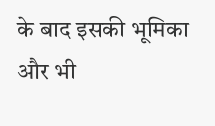के बाद इसकी भूमिका और भी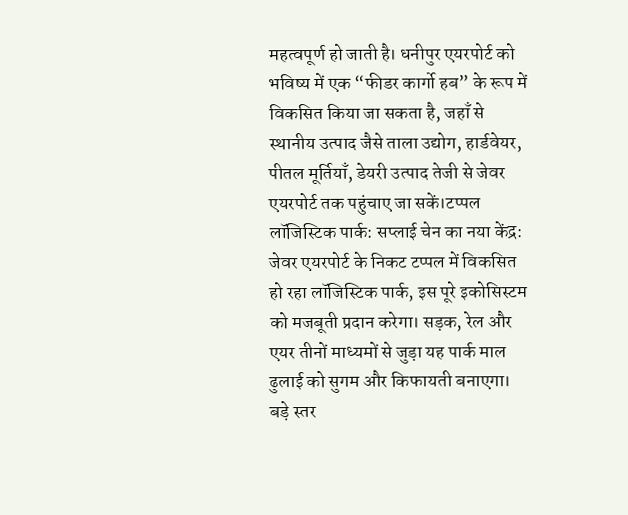महत्वपूर्ण हो जाती है। धनीपुर एयरपोर्ट को भविष्य में एक “फीडर कार्गो हब” के रूप में विकसित किया जा सकता है, जहाँ से स्थानीय उत्पाद जैसे ताला उद्योग, हार्डवेयर, पीतल मूर्तियाँ, डेयरी उत्पाद तेजी से जेवर एयरपोर्ट तक पहुंचाए जा सकें।टप्पल लॉजिस्टिक पार्क: सप्लाई चेन का नया केंद्र: जेवर एयरपोर्ट के निकट टप्पल में विकसित हो रहा लॉजिस्टिक पार्क, इस पूरे इकोसिस्टम को मजबूती प्रदान करेगा। सड़क, रेल और एयर तीनों माध्यमों से जुड़ा यह पार्क माल ढुलाई को सुगम और किफायती बनाएगा। बड़े स्तर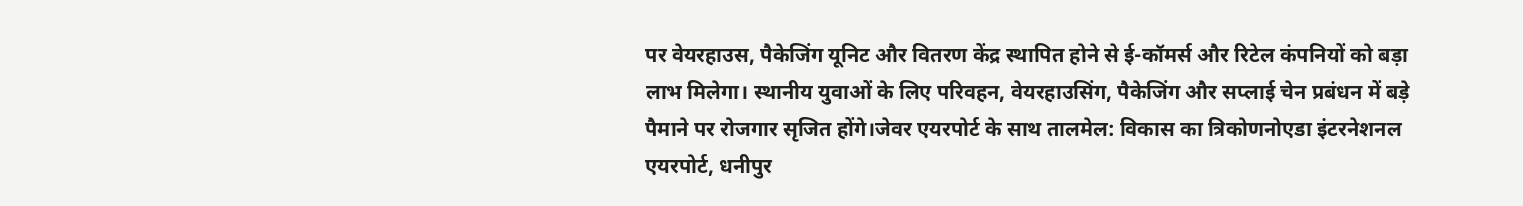पर वेयरहाउस, पैकेजिंग यूनिट और वितरण केंद्र स्थापित होने से ई-कॉमर्स और रिटेल कंपनियों को बड़ा लाभ मिलेगा। स्थानीय युवाओं के लिए परिवहन, वेयरहाउसिंग, पैकेजिंग और सप्लाई चेन प्रबंधन में बड़े पैमाने पर रोजगार सृजित होंगे।जेवर एयरपोर्ट के साथ तालमेल: विकास का त्रिकोणनोएडा इंटरनेशनल एयरपोर्ट, धनीपुर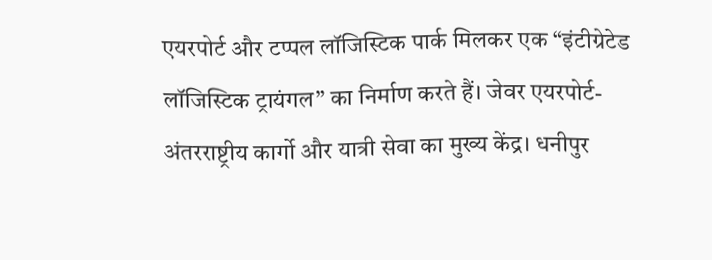एयरपोर्ट और टप्पल लॉजिस्टिक पार्क मिलकर एक “इंटीग्रेटेड लॉजिस्टिक ट्रायंगल” का निर्माण करते हैं। जेवर एयरपोर्ट- अंतरराष्ट्रीय कार्गो और यात्री सेवा का मुख्य केंद्र। धनीपुर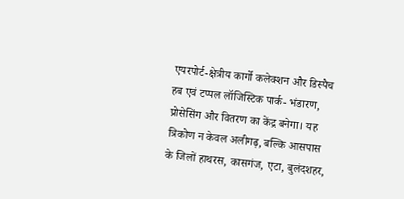एयरपोर्ट-क्षेत्रीय कार्गो कलेक्शन और डिस्पैच हब एवं टप्पल लॉजिस्टिक पार्क- भंडारण, प्रोसेसिंग और वितरण का केंद्र बनेगा। यह त्रिकोण न केवल अलीगढ़, बल्कि आसपास के जिलों हाथरस, कासगंज, एटा, बुलंदशहर,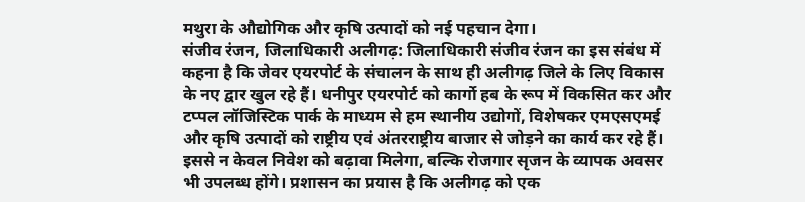मथुरा के औद्योगिक और कृषि उत्पादों को नई पहचान देगा।
संजीव रंजन, जिलाधिकारी अलीगढ़: जिलाधिकारी संजीव रंजन का इस संबंध में कहना है कि जेवर एयरपोर्ट के संचालन के साथ ही अलीगढ़ जिले के लिए विकास के नए द्वार खुल रहे हैं। धनीपुर एयरपोर्ट को कार्गो हब के रूप में विकसित कर और टप्पल लॉजिस्टिक पार्क के माध्यम से हम स्थानीय उद्योगों, विशेषकर एमएसएमई और कृषि उत्पादों को राष्ट्रीय एवं अंतरराष्ट्रीय बाजार से जोड़ने का कार्य कर रहे हैं। इससे न केवल निवेश को बढ़ावा मिलेगा, बल्कि रोजगार सृजन के व्यापक अवसर भी उपलब्ध होंगे। प्रशासन का प्रयास है कि अलीगढ़ को एक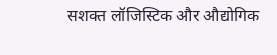सशक्त लॉजिस्टिक और औद्योगिक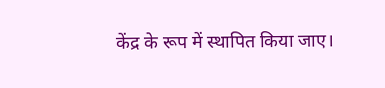केंद्र के रूप में स्थापित किया जाए।